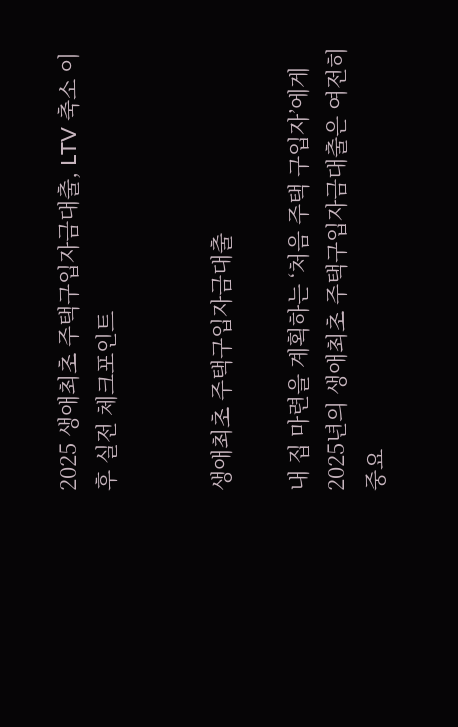2025 생애최초 주택구입자금대출, LTV 축소 이후 실전 체크포인트


생애최초 주택구입자금대출

내 집 마련을 계획하는 ‘처음 주택 구입자’에게 2025년의 생애최초 주택구입자금대출은 여전히 중요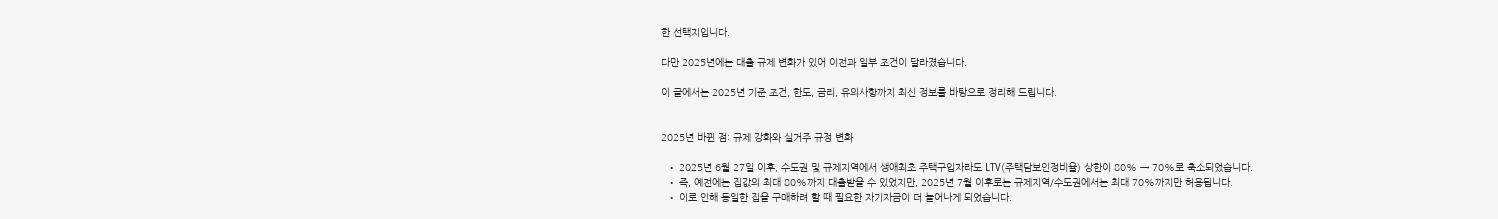한 선택지입니다.

다만 2025년에는 대출 규제 변화가 있어 이전과 일부 조건이 달라졌습니다.

이 글에서는 2025년 기준 조건, 한도, 금리, 유의사항까지 최신 정보를 바탕으로 정리해 드립니다.


2025년 바뀐 점: 규제 강화와 실거주 규정 변화

  • 2025년 6월 27일 이후, 수도권 및 규제지역에서 생애최초 주택구입자라도 LTV(주택담보인정비율) 상한이 80% → 70%로 축소되었습니다.
  • 즉, 예전에는 집값의 최대 80%까지 대출받을 수 있었지만, 2025년 7월 이후로는 규제지역/수도권에서는 최대 70%까지만 허용됩니다.
  • 이로 인해 동일한 집을 구매하려 할 때 필요한 자기자금이 더 늘어나게 되었습니다.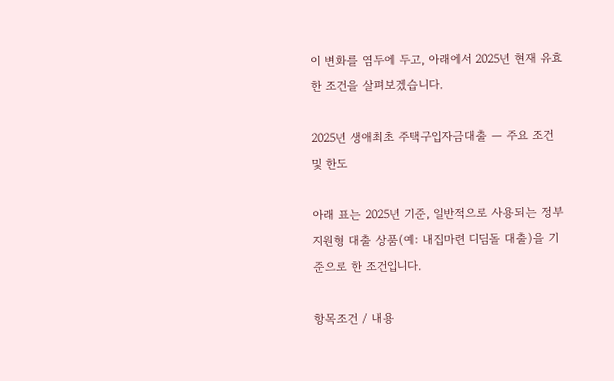이 변화를 염두에 두고, 아래에서 2025년 현재 유효한 조건을 살펴보겠습니다.

2025년 생애최초 주택구입자금대출 — 주요 조건 및 한도

아래 표는 2025년 기준, 일반적으로 사용되는 정부지원형 대출 상품(예: 내집마련 디딤돌 대출)을 기준으로 한 조건입니다.

항목조건 / 내용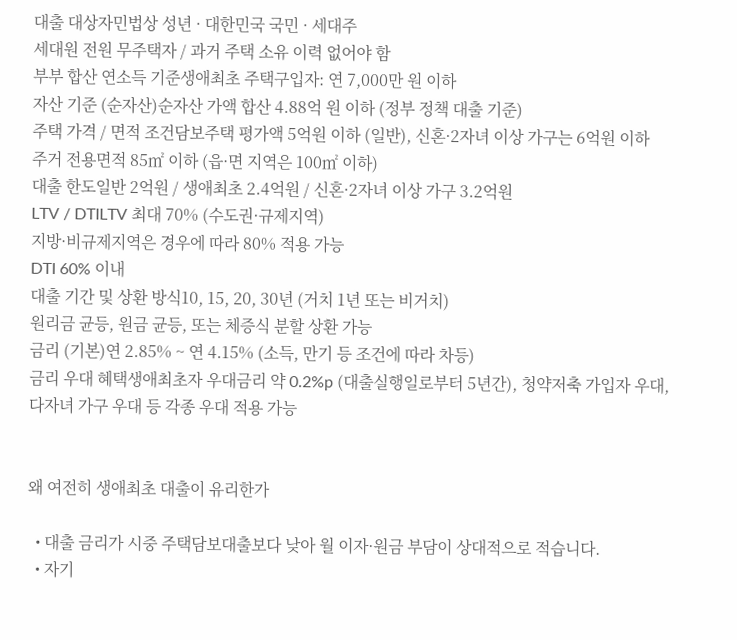대출 대상자민법상 성년 · 대한민국 국민 · 세대주
세대원 전원 무주택자 / 과거 주택 소유 이력 없어야 함
부부 합산 연소득 기준생애최초 주택구입자: 연 7,000만 원 이하
자산 기준 (순자산)순자산 가액 합산 4.88억 원 이하 (정부 정책 대출 기준)
주택 가격 / 면적 조건담보주택 평가액 5억원 이하 (일반), 신혼·2자녀 이상 가구는 6억원 이하
주거 전용면적 85㎡ 이하 (읍·면 지역은 100㎡ 이하)
대출 한도일반 2억원 / 생애최초 2.4억원 / 신혼·2자녀 이상 가구 3.2억원
LTV / DTILTV 최대 70% (수도권·규제지역)
지방·비규제지역은 경우에 따라 80% 적용 가능
DTI 60% 이내
대출 기간 및 상환 방식10, 15, 20, 30년 (거치 1년 또는 비거치)
원리금 균등, 원금 균등, 또는 체증식 분할 상환 가능
금리 (기본)연 2.85% ~ 연 4.15% (소득, 만기 등 조건에 따라 차등)
금리 우대 혜택생애최초자 우대금리 약 0.2%p (대출실행일로부터 5년간), 청약저축 가입자 우대, 다자녀 가구 우대 등 각종 우대 적용 가능


왜 여전히 생애최초 대출이 유리한가

  • 대출 금리가 시중 주택담보대출보다 낮아 월 이자·원금 부담이 상대적으로 적습니다.
  • 자기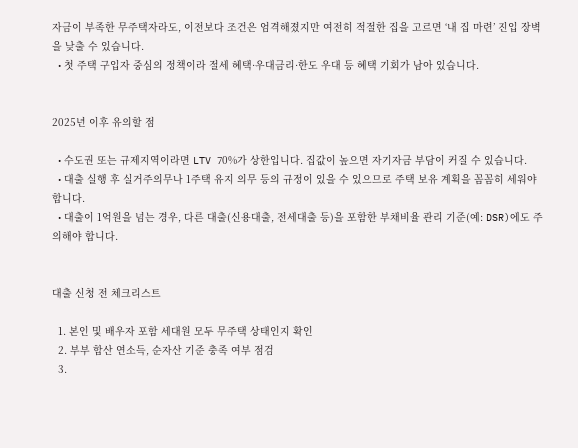자금이 부족한 무주택자라도, 이전보다 조건은 엄격해졌지만 여전히 적절한 집을 고르면 ‘내 집 마련’ 진입 장벽을 낮출 수 있습니다.
  • 첫 주택 구입자 중심의 정책이라 절세 혜택·우대금리·한도 우대 등 혜택 기회가 남아 있습니다.


2025년 이후 유의할 점

  • 수도권 또는 규제지역이라면 LTV 70%가 상한입니다. 집값이 높으면 자기자금 부담이 커질 수 있습니다.
  • 대출 실행 후 실거주의무나 1주택 유지 의무 등의 규정이 있을 수 있으므로 주택 보유 계획을 꼼꼼히 세워야 합니다.
  • 대출이 1억원을 넘는 경우, 다른 대출(신용대출, 전세대출 등)을 포함한 부채비율 관리 기준(예: DSR)에도 주의해야 합니다.


대출 신청 전 체크리스트

  1. 본인 및 배우자 포함 세대원 모두 무주택 상태인지 확인
  2. 부부 합산 연소득, 순자산 기준 충족 여부 점검
  3.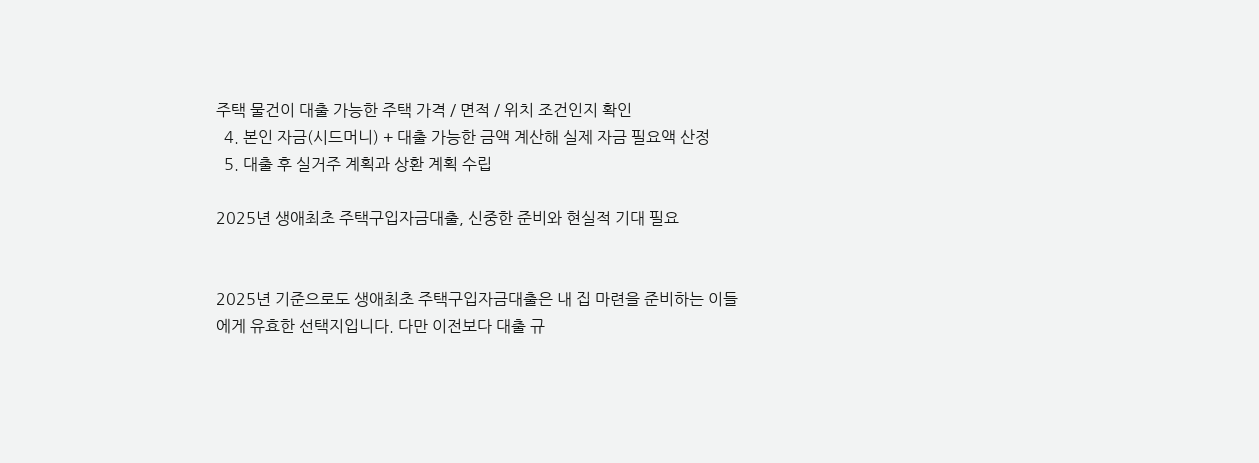주택 물건이 대출 가능한 주택 가격 / 면적 / 위치 조건인지 확인
  4. 본인 자금(시드머니) + 대출 가능한 금액 계산해 실제 자금 필요액 산정
  5. 대출 후 실거주 계획과 상환 계획 수립

2025년 생애최초 주택구입자금대출, 신중한 준비와 현실적 기대 필요


2025년 기준으로도 생애최초 주택구입자금대출은 내 집 마련을 준비하는 이들에게 유효한 선택지입니다. 다만 이전보다 대출 규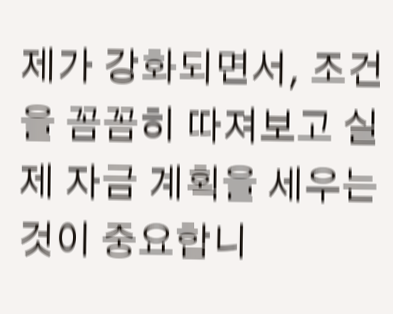제가 강화되면서, 조건을 꼼꼼히 따져보고 실제 자금 계획을 세우는 것이 중요합니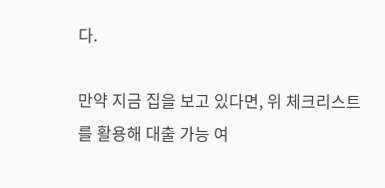다.

만약 지금 집을 보고 있다면, 위 체크리스트를 활용해 대출 가능 여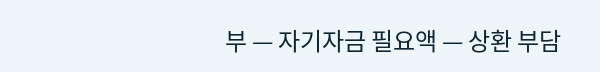부 — 자기자금 필요액 — 상환 부담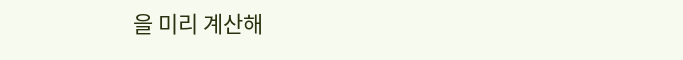을 미리 계산해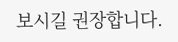보시길 권장합니다.